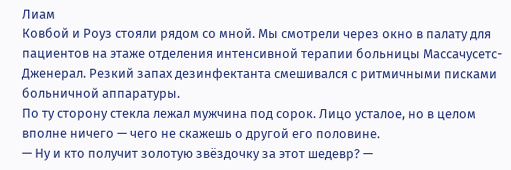Лиам
Ковбой и Роуз стояли рядом со мной. Мы смотрели через окно в палату для пациентов на этаже отделения интенсивной терапии больницы Массачусетс-Дженерал. Резкий запах дезинфектанта смешивался с ритмичными писками больничной аппаратуры.
По ту сторону стекла лежал мужчина под сорок. Лицо усталое, но в целом вполне ничего — чего не скажешь о другой его половине.
— Ну и кто получит золотую звёздочку за этот шедевр? —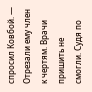спросил Ковбой. — Отрезали ему член к чертям. Врачи пришить не смогли. Судя по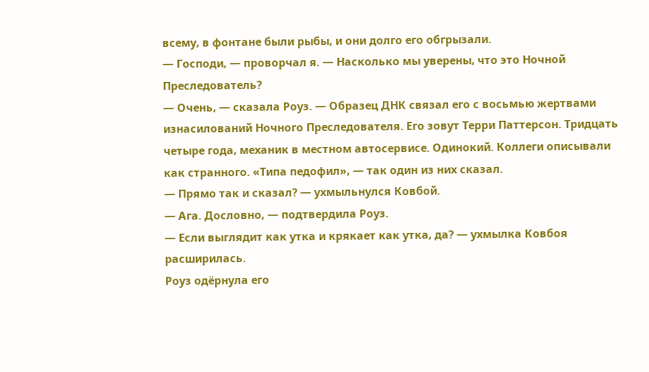всему, в фонтане были рыбы, и они долго его обгрызали.
— Господи, — проворчал я. — Насколько мы уверены, что это Ночной Преследователь?
— Очень, — сказала Роуз. — Образец ДНК связал его с восьмью жертвами изнасилований Ночного Преследователя. Его зовут Терри Паттерсон. Тридцать четыре года, механик в местном автосервисе. Одинокий. Коллеги описывали как странного. «Типа педофил», — так один из них сказал.
— Прямо так и сказал? — ухмыльнулся Ковбой.
— Ага. Дословно, — подтвердила Роуз.
— Если выглядит как утка и крякает как утка, да? — ухмылка Ковбоя расширилась.
Роуз одёрнула его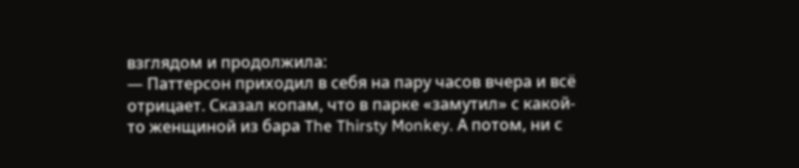взглядом и продолжила:
— Паттерсон приходил в себя на пару часов вчера и всё отрицает. Сказал копам, что в парке «замутил» с какой-то женщиной из бара The Thirsty Monkey. А потом, ни с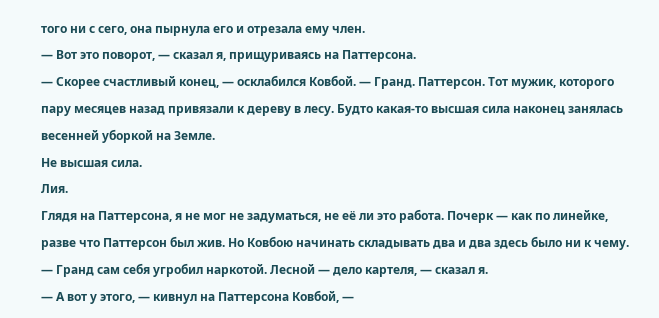того ни с сего, она пырнула его и отрезала ему член.
— Вот это поворот, — сказал я, прищуриваясь на Паттерсона.
— Скорее счастливый конец, — осклабился Ковбой. — Гранд. Паттерсон. Тот мужик, которого пару месяцев назад привязали к дереву в лесу. Будто какая-то высшая сила наконец занялась весенней уборкой на Земле.
Не высшая сила.
Лия.
Глядя на Паттерсона, я не мог не задуматься, не её ли это работа. Почерк — как по линейке, разве что Паттерсон был жив. Но Ковбою начинать складывать два и два здесь было ни к чему.
— Гранд сам себя угробил наркотой. Лесной — дело картеля, — сказал я.
— А вот у этого, — кивнул на Паттерсона Ковбой, —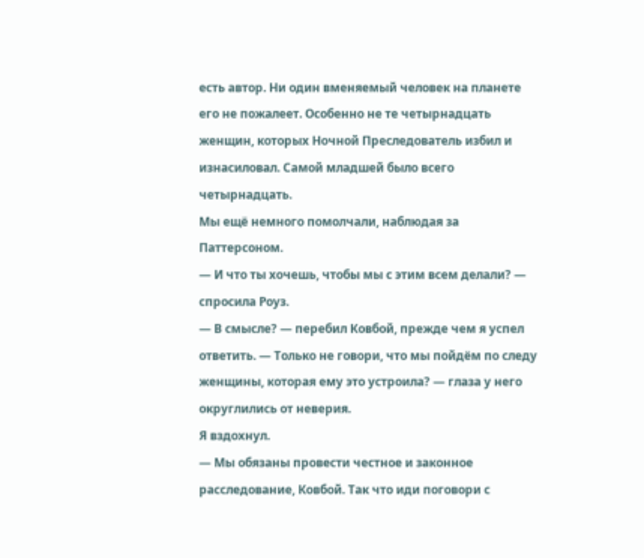есть автор. Ни один вменяемый человек на планете его не пожалеет. Особенно не те четырнадцать женщин, которых Ночной Преследователь избил и изнасиловал. Самой младшей было всего четырнадцать.
Мы ещё немного помолчали, наблюдая за Паттерсоном.
— И что ты хочешь, чтобы мы с этим всем делали? — спросила Роуз.
— В смысле? — перебил Ковбой, прежде чем я успел ответить. — Только не говори, что мы пойдём по следу женщины, которая ему это устроила? — глаза у него округлились от неверия.
Я вздохнул.
— Мы обязаны провести честное и законное расследование, Ковбой. Так что иди поговори с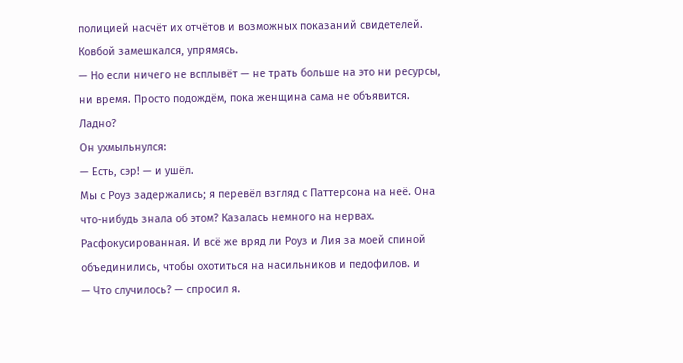полицией насчёт их отчётов и возможных показаний свидетелей.
Ковбой замешкался, упрямясь.
— Но если ничего не всплывёт — не трать больше на это ни ресурсы, ни время. Просто подождём, пока женщина сама не объявится. Ладно?
Он ухмыльнулся:
— Есть, сэр! — и ушёл.
Мы с Роуз задержались; я перевёл взгляд с Паттерсона на неё. Она что-нибудь знала об этом? Казалась немного на нервах. Расфокусированная. И всё же вряд ли Роуз и Лия за моей спиной объединились, чтобы охотиться на насильников и педофилов. и
— Что случилось? — спросил я.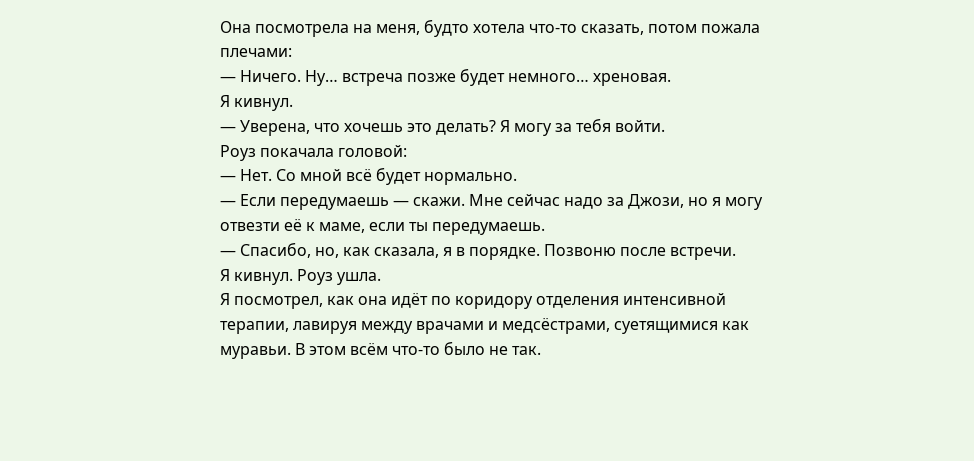Она посмотрела на меня, будто хотела что-то сказать, потом пожала плечами:
— Ничего. Ну… встреча позже будет немного… хреновая.
Я кивнул.
— Уверена, что хочешь это делать? Я могу за тебя войти.
Роуз покачала головой:
— Нет. Со мной всё будет нормально.
— Если передумаешь — скажи. Мне сейчас надо за Джози, но я могу отвезти её к маме, если ты передумаешь.
— Спасибо, но, как сказала, я в порядке. Позвоню после встречи.
Я кивнул. Роуз ушла.
Я посмотрел, как она идёт по коридору отделения интенсивной терапии, лавируя между врачами и медсёстрами, суетящимися как муравьи. В этом всём что-то было не так.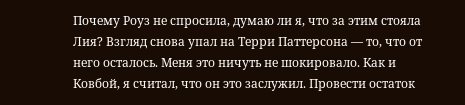Почему Роуз не спросила, думаю ли я, что за этим стояла Лия? Взгляд снова упал на Терри Паттерсона — то, что от него осталось. Меня это ничуть не шокировало. Как и Ковбой, я считал, что он это заслужил. Провести остаток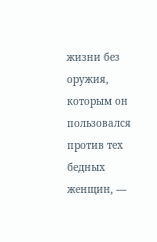жизни без оружия, которым он пользовался против тех бедных женщин, —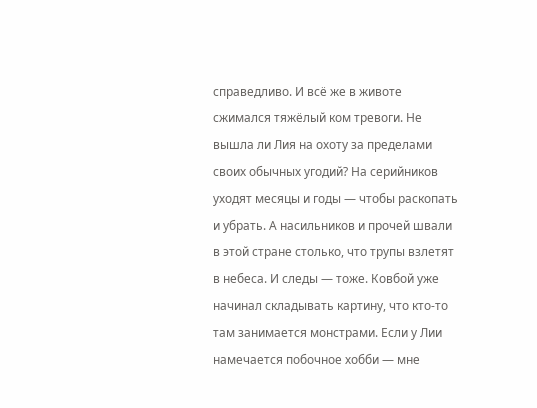справедливо. И всё же в животе сжимался тяжёлый ком тревоги. Не вышла ли Лия на охоту за пределами своих обычных угодий? На серийников уходят месяцы и годы — чтобы раскопать и убрать. А насильников и прочей швали в этой стране столько, что трупы взлетят в небеса. И следы — тоже. Ковбой уже начинал складывать картину, что кто-то там занимается монстрами. Если у Лии намечается побочное хобби — мне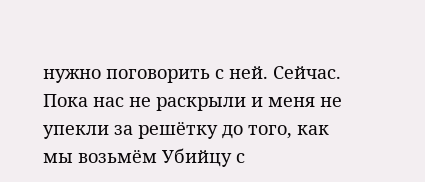нужно поговорить с ней. Сейчас. Пока нас не раскрыли и меня не упекли за решётку до того, как мы возьмём Убийцу с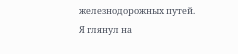железнодорожных путей.
Я глянул на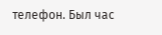телефон. Был час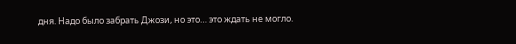дня. Надо было забрать Джози, но это… это ждать не могло.